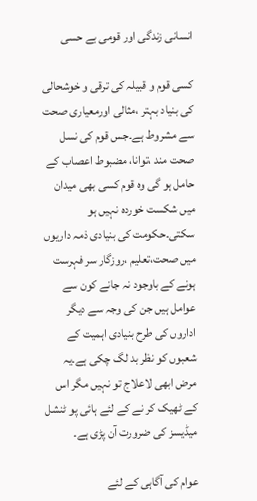انسانی زندگی اور قومی بے حسی

کسی قوم و قبیلہ کی ترقی و خوشحالی کی بنیاد بہتر ،مثالی اورمعیاری صحت سے مشروط ہے۔جس قوم کی نسل صحت مند ،توانا، مضبوط اعصاب کے حامل ہو گی وہ قوم کسی بھی میدان میں شکست خوردہ نہیں ہو سکتی۔حکومت کی بنیادی ذمہ داریوں میں صحت،تعلیم ،روزگار سر فہرست ہونے کے باوجود نہ جانے کون سے عوامل ہیں جن کی وجہ سے دیگر اداروں کی طرح بنیادی اہمیت کے شعبوں کو نظر بد لگ چکی ہے۔یہ مرض ابھی لاعلاج تو نہیں مگر اس کے ٹھیک کر نے کے لئے ہائی پو ٹنشل میڈیسز کی ضرورت آن پڑی ہے۔

عوام کی آگاہی کے لئے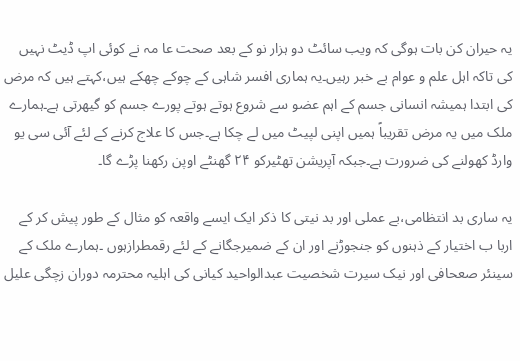یہ حیران کن بات ہوگی کہ ویب سائٹ دو ہزار نو کے بعد صحت عا مہ نے کوئی اپ ڈیٹ نہیں کی تاکہ اہل علم و عوام بے خبر رہیں۔یہ ہماری افسر شاہی کے چوکے چھکے ہیں،کہتے ہیں کہ مرض کی ابتدا ہمیشہ انسانی جسم کے اہم عضو سے شروع ہوتے ہوتے پورے جسم کو گیھرتی ہے۔ہمارے ملک میں یہ مرض تقریباً ہمیں اپنی لپیٹ میں لے چکا ہے۔جس کا علاج کرنے کے لئے آئی سی یو وارڈ کھولنے کی ضرورت ہے۔جبکہ آپریشن تھٹیرکو ۲۴ گھنٹے اوپن رکھنا پڑے گا۔

یہ ساری بد انتظامی،بے عملی اور بد نیتی کا ذکر ایک ایسے واقعہ کو مثال کے طور پیش کر کے اربا ب اختیار کے ذہنوں کو جنجوڑنے اور ان کے ضمیرجگانے کے لئے رقمطرازہوں ۔ہمارے ملک کے سینئر صعحافی اور نیک سیرت شخصیت عبدالواحید کیانی کی اہلیہ محترمہ دوران زچگی علیل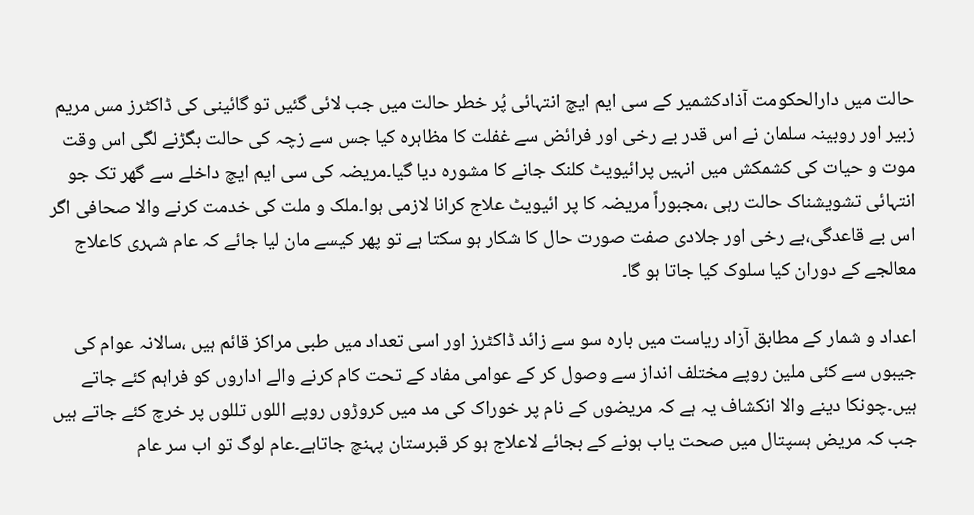حالت میں دارالحکومت آذادکشمیر کے سی ایم ایچ انتہائی پُر خطر حالت میں جب لائی گئیں تو گائینی کی ڈاکٹرز مس مریم زبیر اور روبینہ سلمان نے اس قدر بے رخی اور فرائض سے غفلت کا مظاہرہ کیا جس سے زچہ کی حالت بگڑنے لگی اس وقت موت و حیات کی کشمکش میں انہیں پرائیویٹ کلنک جانے کا مشورہ دیا گیا۔مریضہ کی سی ایم ایچ داخلے سے گھر تک جو انتہائی تشویشناک حالت رہی ،مجبوراً مریضہ کا پر ائیویٹ علاج کرانا لازمی ہوا۔ملک و ملت کی خدمت کرنے والا صحافی اگر اس بے قاعدگی،بے رخی اور جلادی صفت صورت حال کا شکار ہو سکتا ہے تو پھر کیسے مان لیا جائے کہ عام شہری کاعلاج معالجے کے دوران کیا سلوک کیا جاتا ہو گا۔

اعداد و شمار کے مطابق آزاد ریاست میں بارہ سو سے زائد ڈاکٹرز اور اسی تعداد میں طبی مراکز قائم ہیں ،سالانہ عوام کی جیبوں سے کئی ملین روپے مختلف انداز سے وصول کر کے عوامی مفاد کے تحت کام کرنے والے اداروں کو فراہم کئے جاتے ہیں۔چونکا دینے والا انکشاف یہ ہے کہ مریضوں کے نام پر خوراک کی مد میں کروڑوں روپے اللوں تللوں پر خرچ کئے جاتے ہیں جب کہ مریض ہسپتال میں صحت یاب ہونے کے بجائے لاعلاج ہو کر قبرستان پہنچ جاتاہے۔عام لوگ تو اب سر عام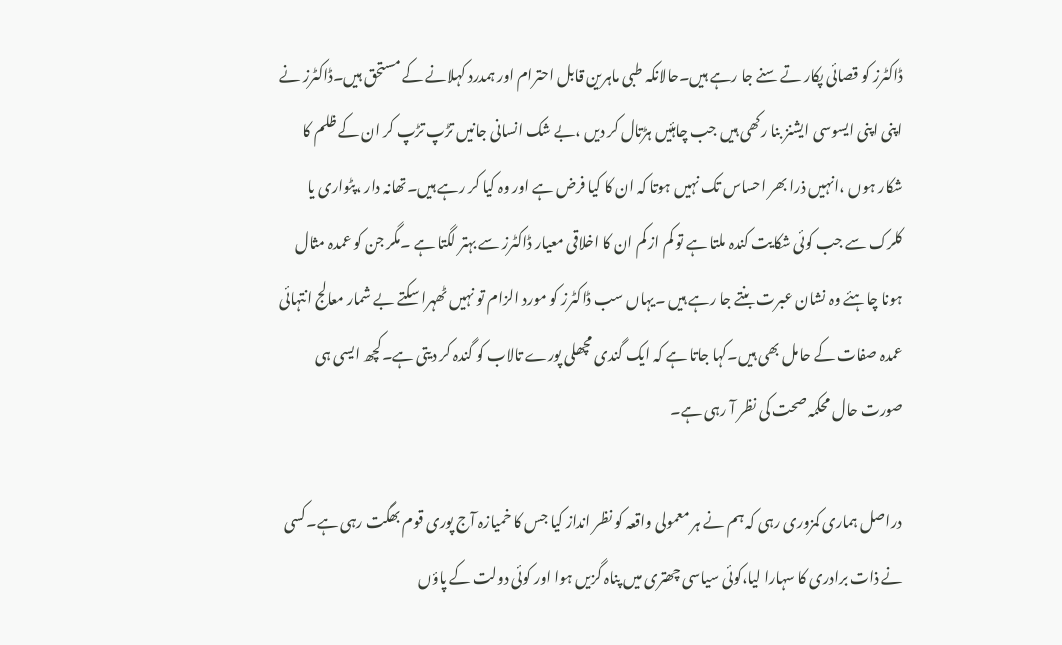ڈاکٹرز کو قصائی پکار تے سنے جا رہے ہیں۔حالانکہ طبی ماہرین قابل احترام اور ہمدرد کہلانے کے مستحق ہیں۔ڈاکٹرز نے اپنی اپنی ایسوسی ایشنز بنا رکھی ہیں جب چاہئیں ہڑتال کر دیں ،بے شک انسانی جانیں تڑپ تڑپ کر ان کے ظلم کا شکار ہوں ،انہیں ذرا بھر احساس تک نہیں ہوتا کہ ان کا کیا فرض ہے اور وہ کیا کر رہے ہیں۔تھانہ دار ،پٹواری یا کلرک سے جب کوئی شکایت کندہ ملتا ہے تو کم از کم ان کا اخلاقی معیار ڈاکٹرز سے بہتر لگتا ہے ۔مگر جن کو عمدہ مثال ہونا چاہئے وہ نشان عبرت بنتے جا رہے ہیں ۔یہاں سب ڈاکٹرز کو مورد الزام تو نہیں ٹھہرا سکتے بے شمار معالج انتہائی عمدہ صفات کے حامل بھی ہیں۔کہا جاتا ہے کہ ایک گندی مچھلی پورے تالاب کو گندہ کر دیتی ہے۔کچھ ایسی ہی صورت حال محکمہ صحت کی نظر آ رہی ہے۔

دراصل ہماری کمزوری رہی کہ ہم نے ہر معمولی واقعہ کو نظر انداز کیا جس کا خمیازہ آج پوری قوم بھگت رہی ہے۔کسی نے ذات برادری کا سہارا لیا،کوئی سیاسی چھتری میں پناہ گزیں ہوا اور کوئی دولت کے پاؤں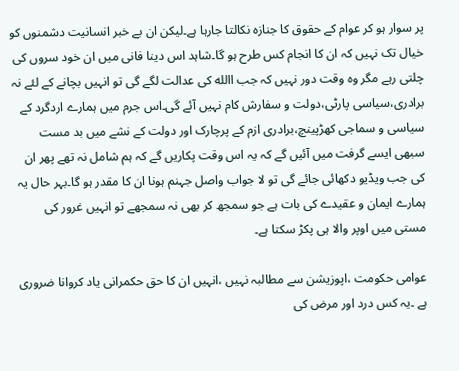پر سوار ہو کر عوام کے حقوق کا جنازہ نکالتا جارہا ہے۔لیکن ان بے خبر انسانیت دشمنوں کو خیال تک نہیں کہ ان کا انجام کس طرح ہو گا۔شاہد اس دینا فانی میں ان خود سروں کی چلتی رہے مگر وہ وقت دور نہیں کہ جب االله کی عدالت لگے گی تو انہیں بچانے کے لئے نہ برادری،سیاسی پارٹی،دولت و سفارش کام نہیں آئے گی۔اس جرم میں ہمارے اردگرد کے سیاسی و سماجی کھڑپینچ،برادری ازم کے پرچارک اور دولت کے نشے میں بد مست سبھی ایسے گرفت میں آئیں گے کہ یہ اس وقت پکاریں گے کہ ہم شامل نہ تھے پھر ان کی جب ویڈیو دکھائی جائے گی تو لا جواب واصل جہنم ہونا ان کا مقدر ہو گا۔بہر حال یہ ہمارے ایمان و عقیدے کی بات ہے جو سمجھ کر بھی نہ سمجھے تو انہیں غرور کی مستی میں اوپر والا ہی پکڑ سکتا ہے۔

عوامی حکومت ،اپوزیشن سے مطالبہ نہیں ،انہیں ان کا حق حکمرانی یاد کروانا ضروری ہے ۔یہ کس درد اور مرض کی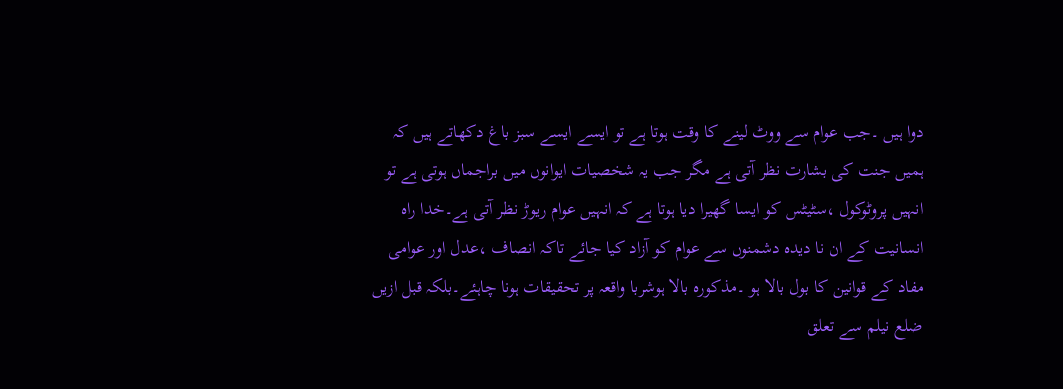دوا ہیں ۔جب عوام سے ووٹ لینے کا وقت ہوتا ہے تو ایسے ایسے سبز باغ دکھاتے ہیں کہ ہمیں جنت کی بشارت نظر آتی ہے مگر جب یہ شخصیات ایوانوں میں براجماں ہوتی ہے تو انہیں پروٹوکول ،سٹیٹس کو ایسا گھیرا دیا ہوتا ہے کہ انہیں عوام ریوڑ نظر آتی ہے۔خدا راہ انسانیت کے ان نا دیدہ دشمنوں سے عوام کو آزاد کیا جائے تاکہ انصاف ،عدل اور عوامی مفاد کے قوانین کا بول بالا ہو ۔مذکورہ بالا ہوشربا واقعہ پر تحقیقات ہونا چاہئے۔بلکہ قبل ازیں ضلع نیلم سے تعلق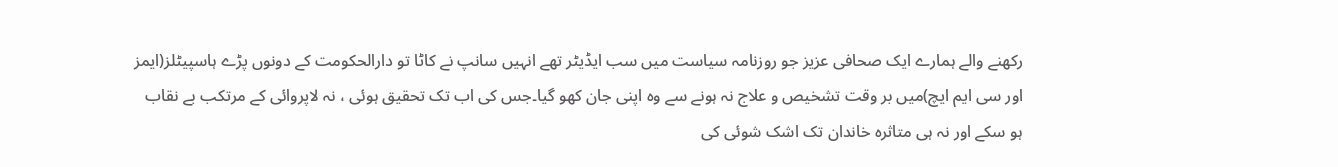رکھنے والے ہمارے ایک صحافی عزیز جو روزنامہ سیاست میں سب ایڈیٹر تھے انہیں سانپ نے کاٹا تو دارالحکومت کے دونوں پڑے ہاسپیٹلز(ایمز اور سی ایم ایچ)میں بر وقت تشخیص و علاج نہ ہونے سے وہ اپنی جان کھو گیا۔جس کی اب تک تحقیق ہوئی ، نہ لاپروائی کے مرتکب بے نقاب ہو سکے اور نہ ہی متاثرہ خاندان تک اشک شوئی کی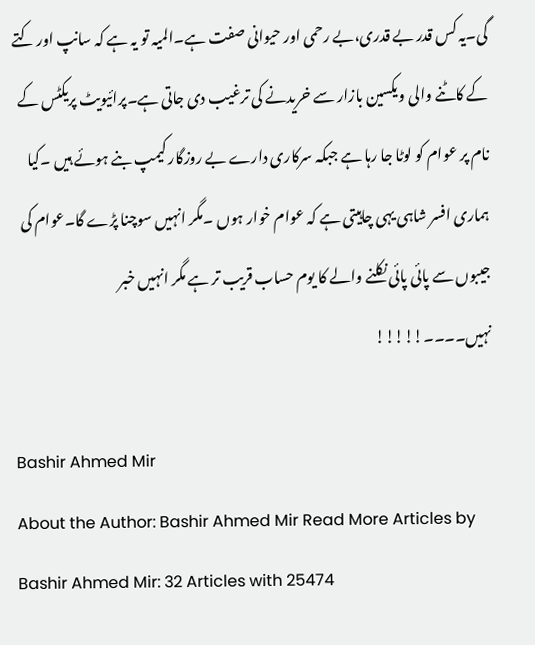گی۔یہ کس قدر بے قدری،بے رحمی اور حیوانی صفت ہے۔المیہ تو یہ ہے کہ سانپ اور کتے کے کاٹنے والی ویکسین بازار سے خریدنے کی ترغیب دی جاتی ہے۔پرائیویٹ پریکٹس کے نام پر عوام کو لوٹا جا رہا ہے جبکہ سرکاری دارے بے روزگار کیمپ بنے ہوئے ہیں ۔کیا ہماری افسر شاہی یہی چاہیتی ہے کہ عوام خوار ہوں ۔مگر انہیں سوچنا پڑے گا۔عوام کی جیبوں سے پائی پائی نکلنے والے کا یوم حساب قریب تر ہے مگر انہیں خبر نہیں۔۔۔۔!!!!!

Bashir Ahmed Mir
About the Author: Bashir Ahmed Mir Read More Articles by Bashir Ahmed Mir: 32 Articles with 25474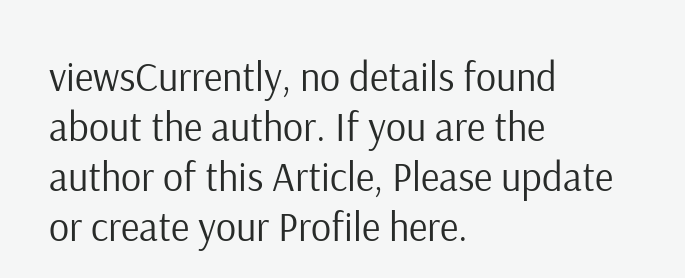viewsCurrently, no details found about the author. If you are the author of this Article, Please update or create your Profile here.